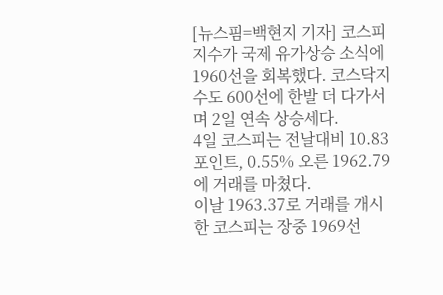[뉴스핌=백현지 기자] 코스피지수가 국제 유가상승 소식에 1960선을 회복했다. 코스닥지수도 600선에 한발 더 다가서며 2일 연속 상승세다.
4일 코스피는 전날대비 10.83포인트, 0.55% 오른 1962.79에 거래를 마쳤다.
이날 1963.37로 거래를 개시한 코스피는 장중 1969선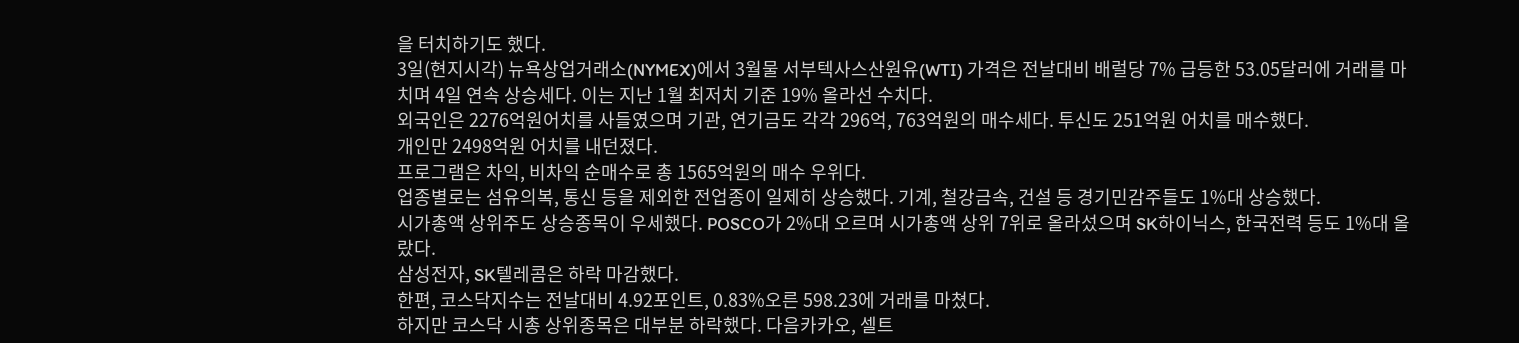을 터치하기도 했다.
3일(현지시각) 뉴욕상업거래소(NYMEX)에서 3월물 서부텍사스산원유(WTI) 가격은 전날대비 배럴당 7% 급등한 53.05달러에 거래를 마치며 4일 연속 상승세다. 이는 지난 1월 최저치 기준 19% 올라선 수치다.
외국인은 2276억원어치를 사들였으며 기관, 연기금도 각각 296억, 763억원의 매수세다. 투신도 251억원 어치를 매수했다.
개인만 2498억원 어치를 내던졌다.
프로그램은 차익, 비차익 순매수로 총 1565억원의 매수 우위다.
업종별로는 섬유의복, 통신 등을 제외한 전업종이 일제히 상승했다. 기계, 철강금속, 건설 등 경기민감주들도 1%대 상승했다.
시가총액 상위주도 상승종목이 우세했다. POSCO가 2%대 오르며 시가총액 상위 7위로 올라섰으며 SK하이닉스, 한국전력 등도 1%대 올랐다.
삼성전자, SK텔레콤은 하락 마감했다.
한편, 코스닥지수는 전날대비 4.92포인트, 0.83%오른 598.23에 거래를 마쳤다.
하지만 코스닥 시총 상위종목은 대부분 하락했다. 다음카카오, 셀트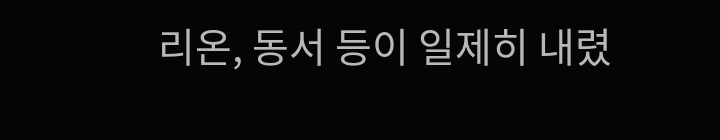리온, 동서 등이 일제히 내렸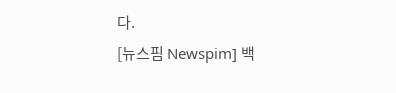다.
[뉴스핌 Newspim] 백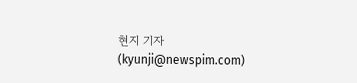현지 기자 (kyunji@newspim.com)